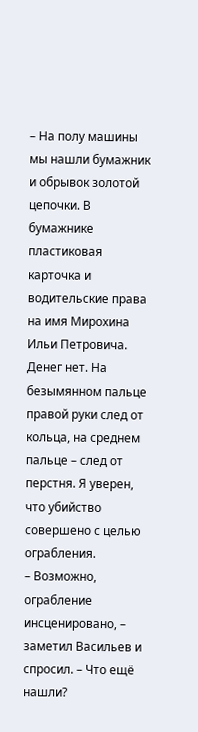– На полу машины мы нашли бумажник и обрывок золотой цепочки. В бумажнике пластиковая карточка и водительские права на имя Мирохина Ильи Петровича. Денег нет. На безымянном пальце правой руки след от кольца, на среднем пальце – след от перстня. Я уверен, что убийство совершено с целью ограбления.
– Возможно, ограбление инсценировано, – заметил Васильев и спросил. – Что ещё нашли?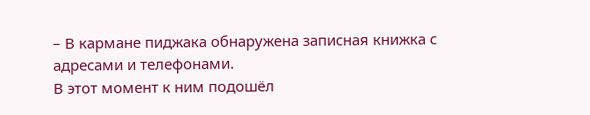– В кармане пиджака обнаружена записная книжка с адресами и телефонами.
В этот момент к ним подошёл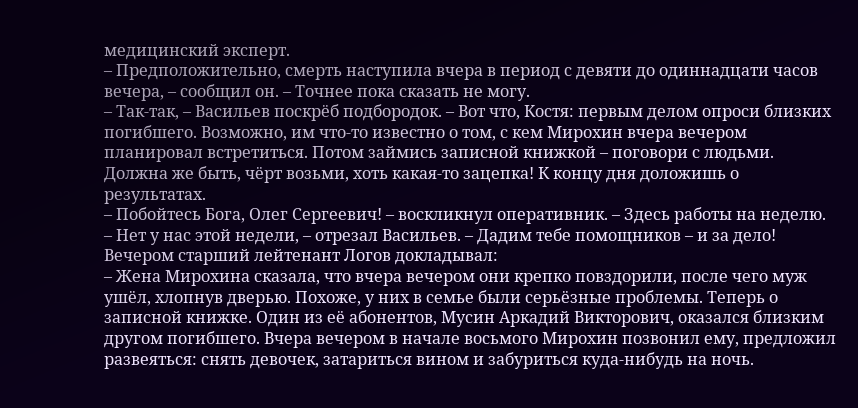медицинский эксперт.
– Предположительно, смерть наступила вчера в период с девяти до одиннадцати часов вечера, – сообщил он. – Точнее пока сказать не могу.
– Так-так, – Васильев поскрёб подбородок. – Вот что, Костя: первым делом опроси близких погибшего. Возможно, им что-то известно о том, с кем Мирохин вчера вечером планировал встретиться. Потом займись записной книжкой – поговори с людьми. Должна же быть, чёрт возьми, хоть какая-то зацепка! К концу дня доложишь о результатах.
– Побойтесь Бога, Олег Сергеевич! – воскликнул оперативник. – Здесь работы на неделю.
– Нет у нас этой недели, – отрезал Васильев. – Дадим тебе помощников – и за дело!
Вечером старший лейтенант Логов докладывал:
– Жена Мирохина сказала, что вчера вечером они крепко повздорили, после чего муж ушёл, хлопнув дверью. Похоже, у них в семье были серьёзные проблемы. Теперь о записной книжке. Один из её абонентов, Мусин Аркадий Викторович, оказался близким другом погибшего. Вчера вечером в начале восьмого Мирохин позвонил ему, предложил развеяться: снять девочек, затариться вином и забуриться куда-нибудь на ночь.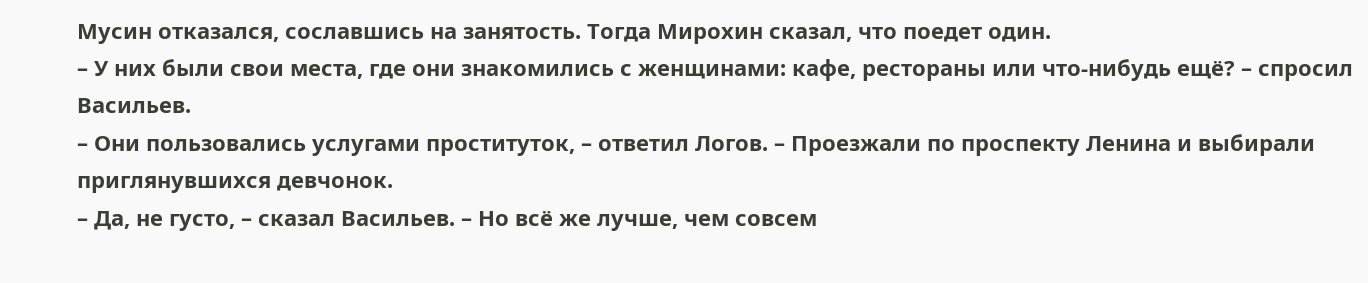Мусин отказался, сославшись на занятость. Тогда Мирохин сказал, что поедет один.
– У них были свои места, где они знакомились с женщинами: кафе, рестораны или что-нибудь ещё? – спросил Васильев.
– Они пользовались услугами проституток, – ответил Логов. – Проезжали по проспекту Ленина и выбирали приглянувшихся девчонок.
– Да, не густо, – сказал Васильев. – Но всё же лучше, чем совсем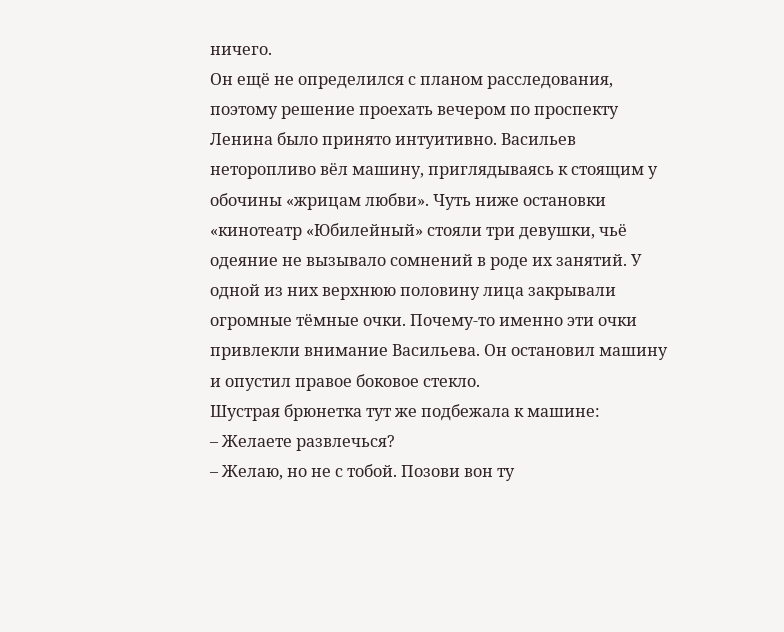ничего.
Он ещё не определился с планом расследования, поэтому решение проехать вечером по проспекту Ленина было принято интуитивно. Васильев неторопливо вёл машину, приглядываясь к стоящим у обочины «жрицам любви». Чуть ниже остановки «кинотеатр «Юбилейный» стояли три девушки, чьё одеяние не вызывало сомнений в роде их занятий. У одной из них верхнюю половину лица закрывали огромные тёмные очки. Почему-то именно эти очки привлекли внимание Васильева. Он остановил машину и опустил правое боковое стекло.
Шустрая брюнетка тут же подбежала к машине:
– Желаете развлечься?
– Желаю, но не с тобой. Позови вон ту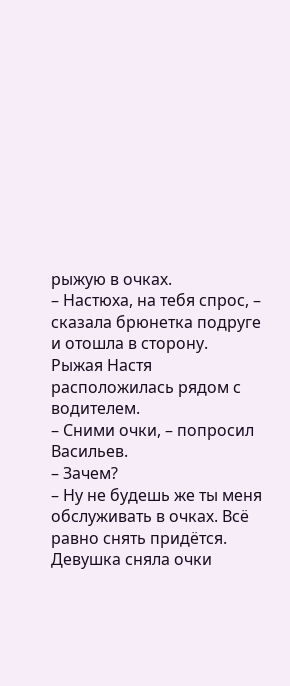рыжую в очках.
– Настюха, на тебя спрос, – сказала брюнетка подруге и отошла в сторону.
Рыжая Настя расположилась рядом с водителем.
– Сними очки, – попросил Васильев.
– Зачем?
– Ну не будешь же ты меня обслуживать в очках. Всё равно снять придётся.
Девушка сняла очки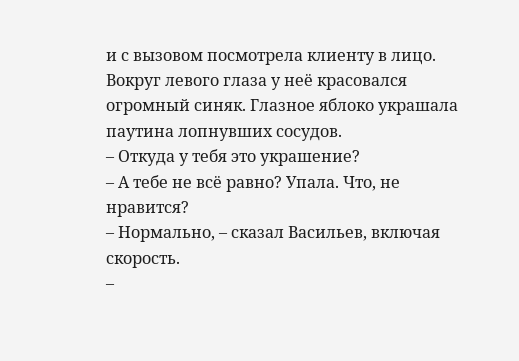и с вызовом посмотрела клиенту в лицо. Вокруг левого глаза у неё красовался огромный синяк. Глазное яблоко украшала паутина лопнувших сосудов.
– Откуда у тебя это украшение?
– А тебе не всё равно? Упала. Что, не нравится?
– Нормально, – сказал Васильев, включая скорость.
–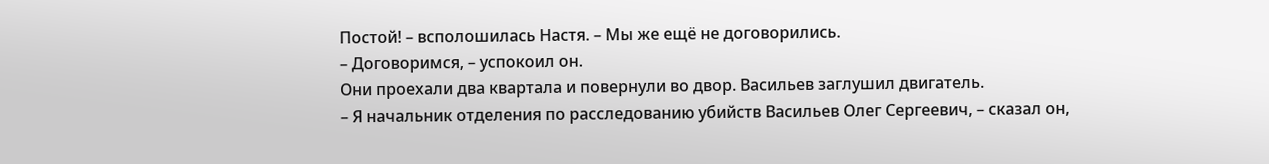Постой! – всполошилась Настя. – Мы же ещё не договорились.
– Договоримся, – успокоил он.
Они проехали два квартала и повернули во двор. Васильев заглушил двигатель.
– Я начальник отделения по расследованию убийств Васильев Олег Сергеевич, – сказал он,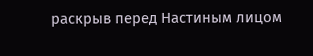раскрыв перед Настиным лицом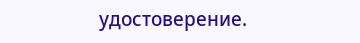удостоверение.